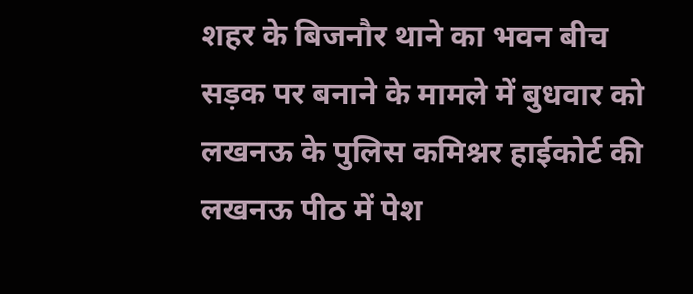शहर के बिजनौर थाने का भवन बीच सड़क पर बनाने के मामले में बुधवार को लखनऊ के पुलिस कमिश्नर हाईकोर्ट की लखनऊ पीठ में पेश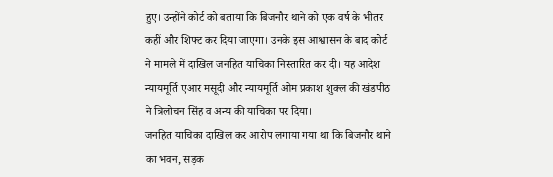हुए। उन्होंने कोर्ट को बताया कि बिजनौर थाने को एक वर्ष के भीतर कहीं और शिफ्ट कर दिया जाएगा। उनके इस आश्वासन के बाद कोर्ट ने मामले में दाखिल जनहित याचिका निस्तारित कर दी। यह आदेश न्यायमूर्ति एआर मसूदी और न्यायमूर्ति ओम प्रकाश शुक्ल की खंडपीठ ने त्रिलोचन सिंह व अन्य की याचिका पर दिया।
जनहित याचिका दाखिल कर आरोप लगाया गया था कि बिजनौर थाने का भवन, सड़क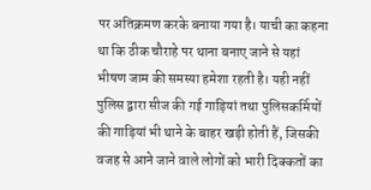पर अतिक्रमण करके बनाया गया है। याची का कहना था कि ठीक चौराहे पर थाना बनाए जाने से यहां भीषण जाम की समस्या हमेशा रहती है। यही नहीं पुलिस द्वारा सीज की गई गाड़ियां तथा पुलिसकर्मियों की गाड़ियां भी थाने के बाहर खड़ी होती हैं, जिसकी वजह से आने जाने वाले लोगों को भारी दिक्कतों का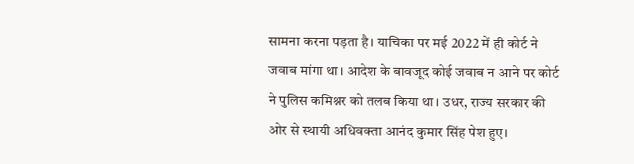सामना करना पड़ता है। याचिका पर मई 2022 में ही कोर्ट ने जवाब मांगा था। आदेश के बावजूद कोई जवाब न आने पर कोर्ट ने पुलिस कमिश्नर को तलब किया था। उधर, राज्य सरकार की ओर से स्थायी अधिवक्ता आनंद कुमार सिंह पेश हुए।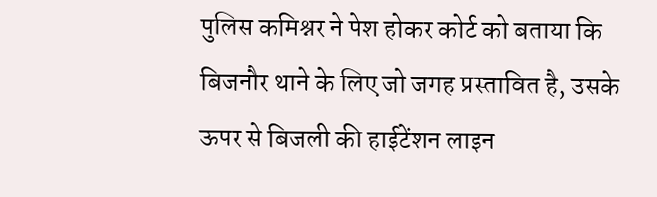पुलिस कमिश्नर ने पेश होकर कोर्ट को बताया कि बिजनौर थाने के लिए जो जगह प्रस्तावित है, उसके ऊपर से बिजली की हाईटेंशन लाइन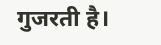गुजरती है।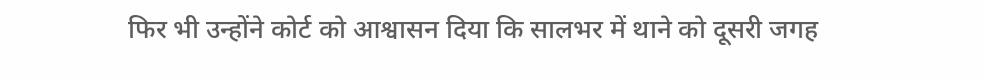फिर भी उन्होंने कोर्ट को आश्वासन दिया कि सालभर में थाने को दूसरी जगह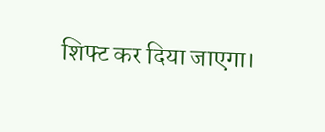शिफ्ट कर दिया जाएगा।